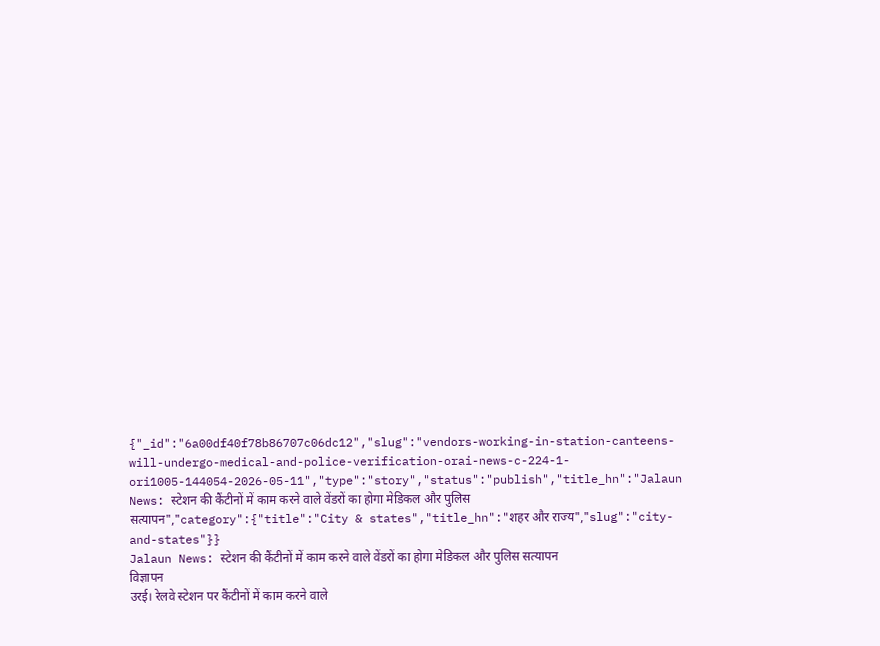{"_id":"6a00df40f78b86707c06dc12","slug":"vendors-working-in-station-canteens-will-undergo-medical-and-police-verification-orai-news-c-224-1-ori1005-144054-2026-05-11","type":"story","status":"publish","title_hn":"Jalaun News: स्टेशन की कैंटीनों में काम करने वाले वेंडरों का होगा मेडिकल और पुलिस सत्यापन","category":{"title":"City & states","title_hn":"शहर और राज्य","slug":"city-and-states"}}
Jalaun News: स्टेशन की कैंटीनों में काम करने वाले वेंडरों का होगा मेडिकल और पुलिस सत्यापन
विज्ञापन
उरई। रेलवे स्टेशन पर कैंटीनों में काम करने वाले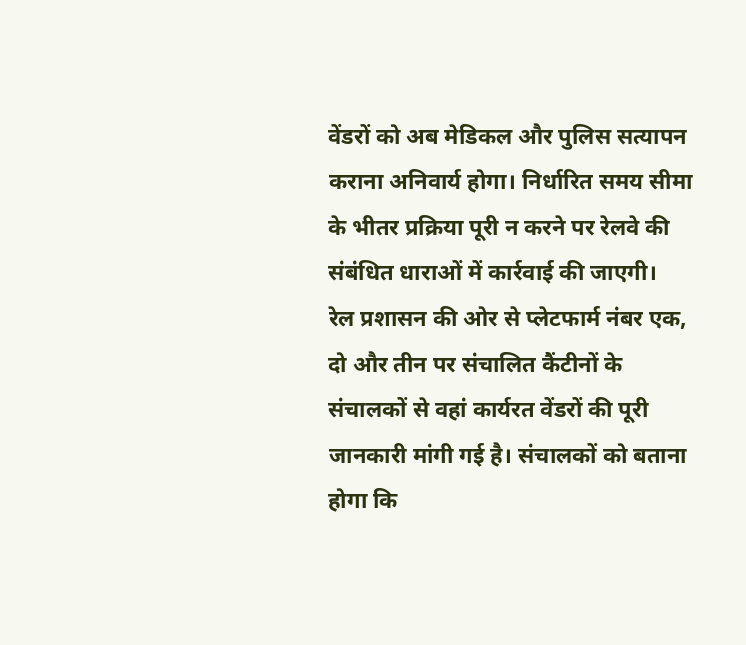वेंडरों को अब मेडिकल और पुलिस सत्यापन कराना अनिवार्य होगा। निर्धारित समय सीमा के भीतर प्रक्रिया पूरी न करने पर रेलवे की संबंधित धाराओं में कार्रवाई की जाएगी।
रेल प्रशासन की ओर से प्लेटफार्म नंबर एक, दो और तीन पर संचालित कैंटीनों के संचालकों से वहां कार्यरत वेंडरों की पूरी जानकारी मांगी गई है। संचालकों को बताना होगा कि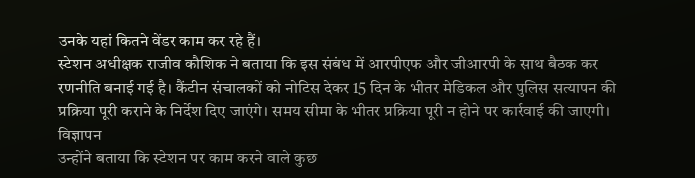उनके यहां कितने वेंडर काम कर रहे हैं।
स्टेशन अधीक्षक राजीव कौशिक ने बताया कि इस संबंध में आरपीएफ और जीआरपी के साथ बैठक कर रणनीति बनाई गई है। कैंटीन संचालकों को नोटिस देकर 15 दिन के भीतर मेडिकल और पुलिस सत्यापन की प्रक्रिया पूरी कराने के निर्देश दिए जाएंगे। समय सीमा के भीतर प्रक्रिया पूरी न होने पर कार्रवाई की जाएगी।
विज्ञापन
उन्होंने बताया कि स्टेशन पर काम करने वाले कुछ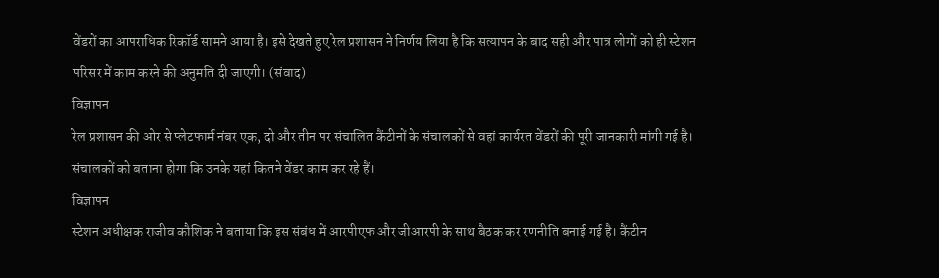वेंडरों का आपराधिक रिकॉर्ड सामने आया है। इसे देखते हुए रेल प्रशासन ने निर्णय लिया है कि सत्यापन के बाद सही और पात्र लोगों को ही स्टेशन परिसर में काम करने की अनुमति दी जाएगी। (संवाद)
विज्ञापन
रेल प्रशासन की ओर से प्लेटफार्म नंबर एक, दो और तीन पर संचालित कैंटीनों के संचालकों से वहां कार्यरत वेंडरों की पूरी जानकारी मांगी गई है। संचालकों को बताना होगा कि उनके यहां कितने वेंडर काम कर रहे हैं।
विज्ञापन
स्टेशन अधीक्षक राजीव कौशिक ने बताया कि इस संबंध में आरपीएफ और जीआरपी के साथ बैठक कर रणनीति बनाई गई है। कैंटीन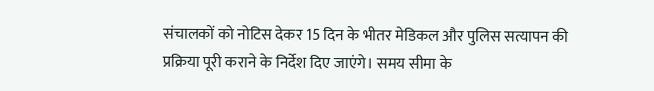संचालकों को नोटिस देकर 15 दिन के भीतर मेडिकल और पुलिस सत्यापन की प्रक्रिया पूरी कराने के निर्देश दिए जाएंगे। समय सीमा के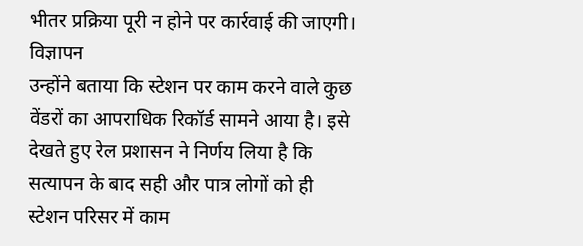भीतर प्रक्रिया पूरी न होने पर कार्रवाई की जाएगी।
विज्ञापन
उन्होंने बताया कि स्टेशन पर काम करने वाले कुछ वेंडरों का आपराधिक रिकॉर्ड सामने आया है। इसे देखते हुए रेल प्रशासन ने निर्णय लिया है कि सत्यापन के बाद सही और पात्र लोगों को ही स्टेशन परिसर में काम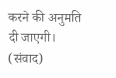करने की अनुमति दी जाएगी। (संवाद)